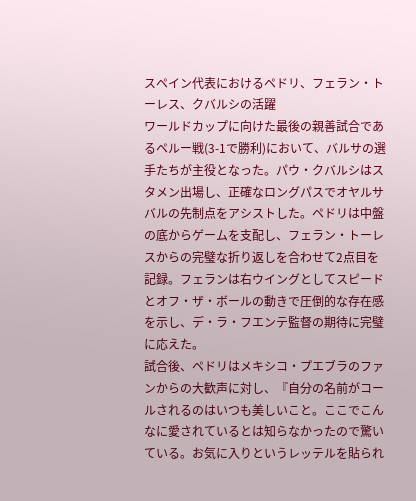スペイン代表におけるペドリ、フェラン・トーレス、クバルシの活躍
ワールドカップに向けた最後の親善試合であるペルー戦(3-1で勝利)において、バルサの選手たちが主役となった。パウ・クバルシはスタメン出場し、正確なロングパスでオヤルサバルの先制点をアシストした。ペドリは中盤の底からゲームを支配し、フェラン・トーレスからの完璧な折り返しを合わせて2点目を記録。フェランは右ウイングとしてスピードとオフ・ザ・ボールの動きで圧倒的な存在感を示し、デ・ラ・フエンテ監督の期待に完璧に応えた。
試合後、ペドリはメキシコ・プエブラのファンからの大歓声に対し、『自分の名前がコールされるのはいつも美しいこと。ここでこんなに愛されているとは知らなかったので驚いている。お気に入りというレッテルを貼られ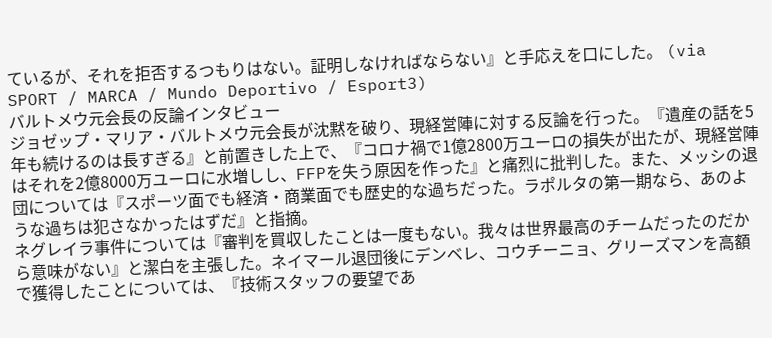ているが、それを拒否するつもりはない。証明しなければならない』と手応えを口にした。 (via SPORT / MARCA / Mundo Deportivo / Esport3)
バルトメウ元会長の反論インタビュー
ジョゼップ・マリア・バルトメウ元会長が沈黙を破り、現経営陣に対する反論を行った。『遺産の話を5年も続けるのは長すぎる』と前置きした上で、『コロナ禍で1億2800万ユーロの損失が出たが、現経営陣はそれを2億8000万ユーロに水増しし、FFPを失う原因を作った』と痛烈に批判した。また、メッシの退団については『スポーツ面でも経済・商業面でも歴史的な過ちだった。ラポルタの第一期なら、あのような過ちは犯さなかったはずだ』と指摘。
ネグレイラ事件については『審判を買収したことは一度もない。我々は世界最高のチームだったのだから意味がない』と潔白を主張した。ネイマール退団後にデンベレ、コウチーニョ、グリーズマンを高額で獲得したことについては、『技術スタッフの要望であ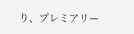り、プレミアリー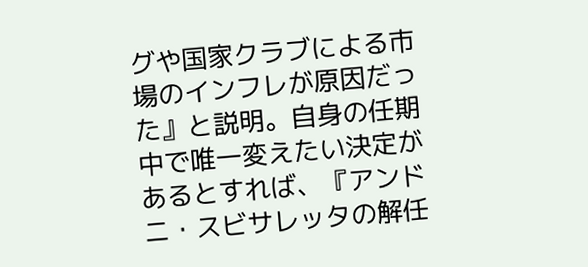グや国家クラブによる市場のインフレが原因だった』と説明。自身の任期中で唯一変えたい決定があるとすれば、『アンドニ・スビサレッタの解任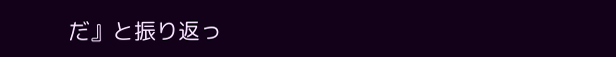だ』と振り返っ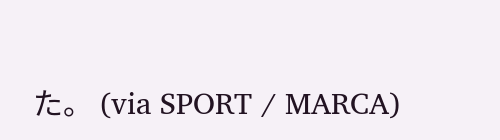た。 (via SPORT / MARCA)